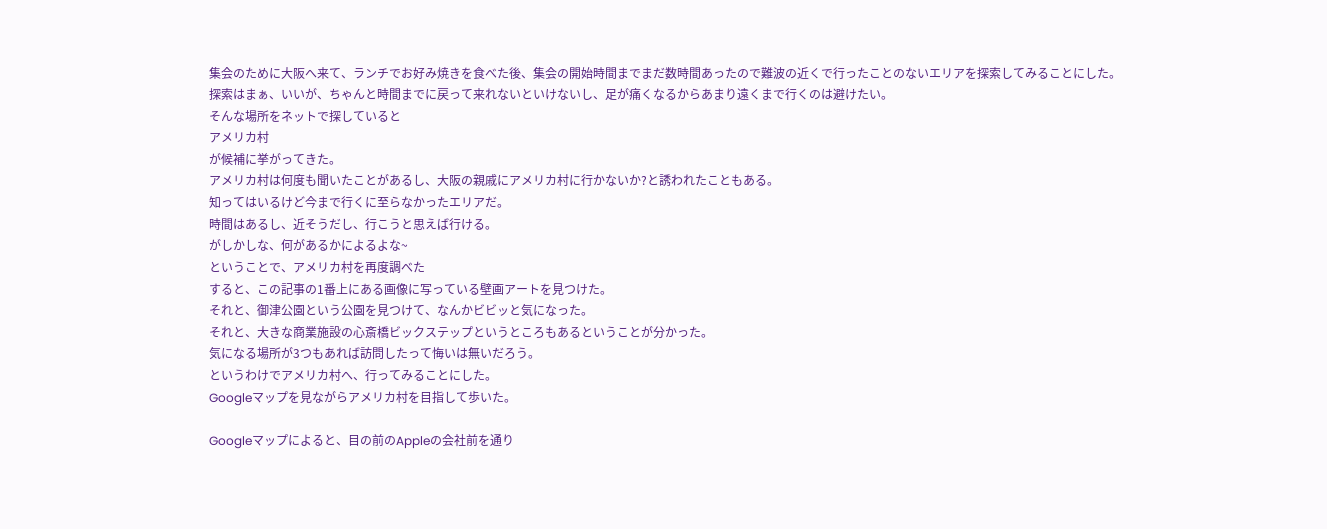集会のために大阪へ来て、ランチでお好み焼きを食べた後、集会の開始時間までまだ数時間あったので難波の近くで行ったことのないエリアを探索してみることにした。
探索はまぁ、いいが、ちゃんと時間までに戻って来れないといけないし、足が痛くなるからあまり遠くまで行くのは避けたい。
そんな場所をネットで探していると
アメリカ村
が候補に挙がってきた。
アメリカ村は何度も聞いたことがあるし、大阪の親戚にアメリカ村に行かないか?と誘われたこともある。
知ってはいるけど今まで行くに至らなかったエリアだ。
時間はあるし、近そうだし、行こうと思えば行ける。
がしかしな、何があるかによるよな~
ということで、アメリカ村を再度調べた
すると、この記事の1番上にある画像に写っている壁画アートを見つけた。
それと、御津公園という公園を見つけて、なんかビビッと気になった。
それと、大きな商業施設の心斎橋ビックステップというところもあるということが分かった。
気になる場所が3つもあれば訪問したって悔いは無いだろう。
というわけでアメリカ村へ、行ってみることにした。
Googleマップを見ながらアメリカ村を目指して歩いた。

Googleマップによると、目の前のAppleの会社前を通り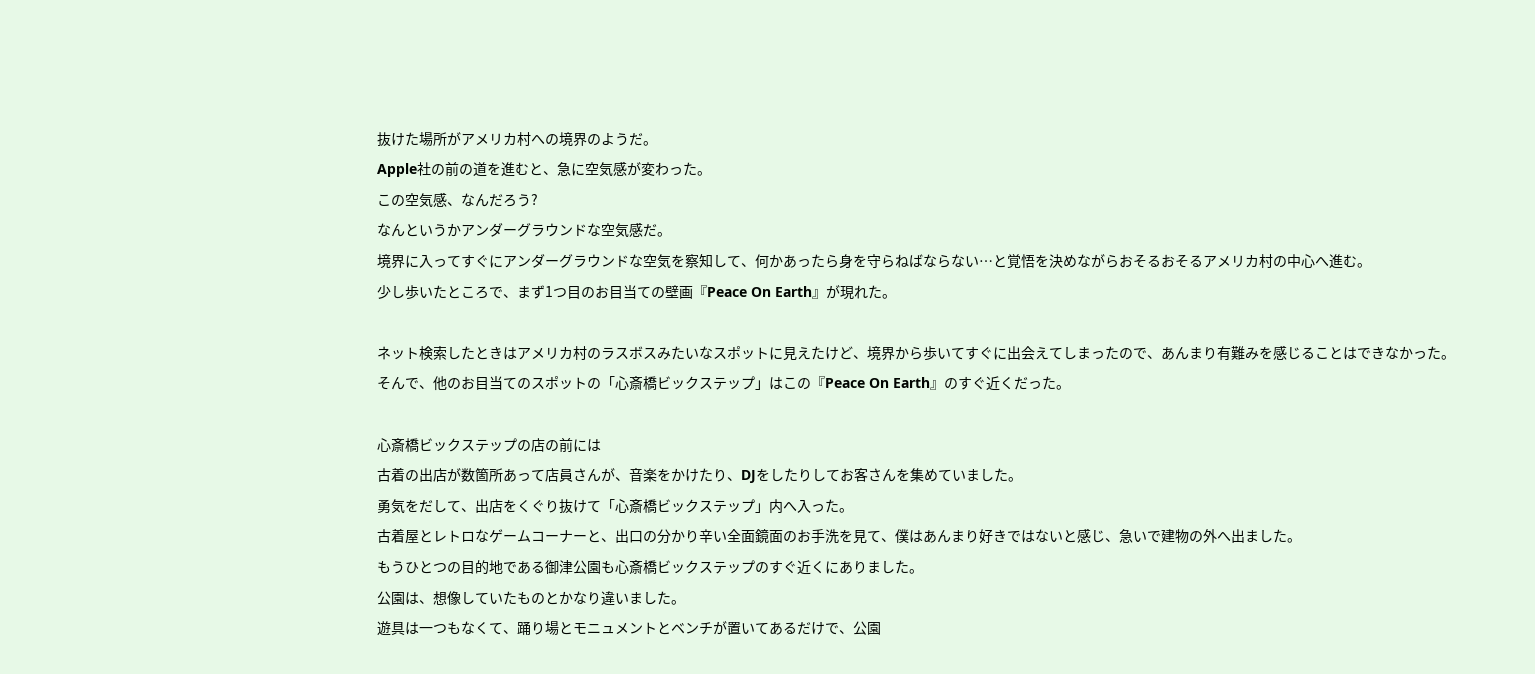抜けた場所がアメリカ村への境界のようだ。
Apple社の前の道を進むと、急に空気感が変わった。
この空気感、なんだろう?
なんというかアンダーグラウンドな空気感だ。
境界に入ってすぐにアンダーグラウンドな空気を察知して、何かあったら身を守らねばならない…と覚悟を決めながらおそるおそるアメリカ村の中心へ進む。
少し歩いたところで、まず1つ目のお目当ての壁画『Peace On Earth』が現れた。

ネット検索したときはアメリカ村のラスボスみたいなスポットに見えたけど、境界から歩いてすぐに出会えてしまったので、あんまり有難みを感じることはできなかった。
そんで、他のお目当てのスポットの「心斎橋ビックステップ」はこの『Peace On Earth』のすぐ近くだった。

心斎橋ビックステップの店の前には
古着の出店が数箇所あって店員さんが、音楽をかけたり、DJをしたりしてお客さんを集めていました。
勇気をだして、出店をくぐり抜けて「心斎橋ビックステップ」内へ入った。
古着屋とレトロなゲームコーナーと、出口の分かり辛い全面鏡面のお手洗を見て、僕はあんまり好きではないと感じ、急いで建物の外へ出ました。
もうひとつの目的地である御津公園も心斎橋ビックステップのすぐ近くにありました。
公園は、想像していたものとかなり違いました。
遊具は一つもなくて、踊り場とモニュメントとベンチが置いてあるだけで、公園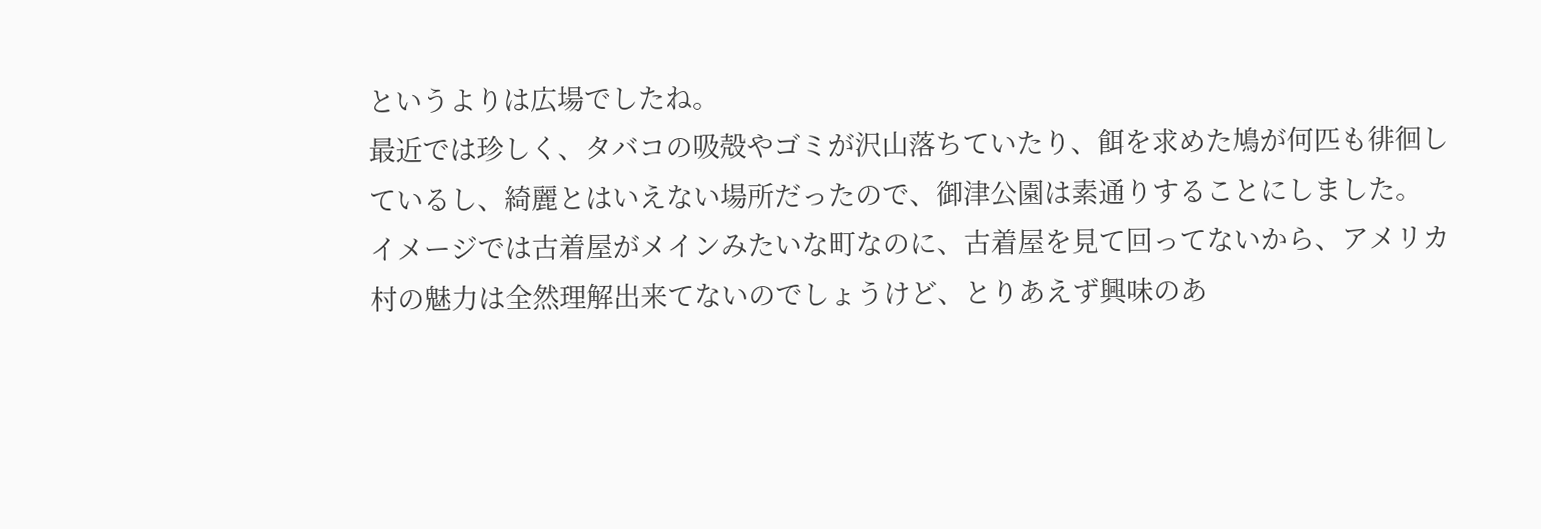というよりは広場でしたね。
最近では珍しく、タバコの吸殻やゴミが沢山落ちていたり、餌を求めた鳩が何匹も徘徊しているし、綺麗とはいえない場所だったので、御津公園は素通りすることにしました。
イメージでは古着屋がメインみたいな町なのに、古着屋を見て回ってないから、アメリカ村の魅力は全然理解出来てないのでしょうけど、とりあえず興味のあ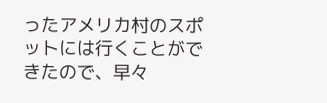ったアメリカ村のスポットには行くことができたので、早々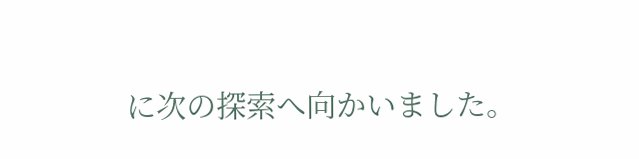に次の探索へ向かいました。